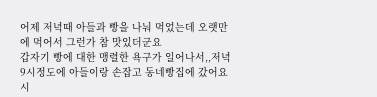어제 저녁때 아들과 빵을 나눠 먹었는데 오랫만에 먹어서 그런가 참 맛있더군요
갑자기 빵에 대한 맹렬한 욕구가 일어나서,,저녁9시정도에 아들이랑 손잡고 동네빵집에 갔어요
시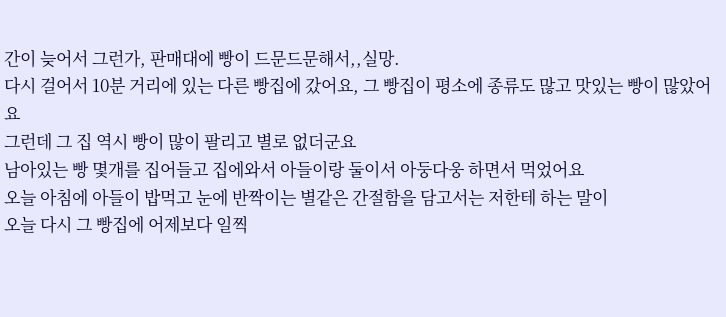간이 늦어서 그런가, 판매대에 빵이 드문드문해서,,실망.
다시 걸어서 10분 거리에 있는 다른 빵집에 갔어요, 그 빵집이 평소에 종류도 많고 맛있는 빵이 많았어요
그런데 그 집 역시 빵이 많이 팔리고 별로 없더군요
남아있는 빵 몇개를 집어들고 집에와서 아들이랑 둘이서 아둥다웅 하면서 먹었어요
오늘 아침에 아들이 밥먹고 눈에 반짝이는 별같은 간절함을 담고서는 저한테 하는 말이
오늘 다시 그 빵집에 어제보다 일찍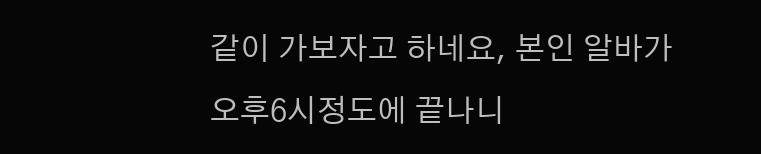같이 가보자고 하네요, 본인 알바가 오후6시정도에 끝나니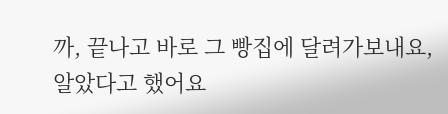까, 끝나고 바로 그 빵집에 달려가보내요,
알았다고 했어요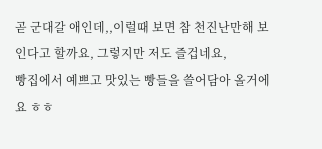곧 군대갈 애인데,,이럴때 보면 참 천진난만해 보인다고 할까요, 그렇지만 저도 즐겁네요,
빵집에서 예쁘고 맛있는 빵들을 쓸어담아 올거에요 ㅎㅎ